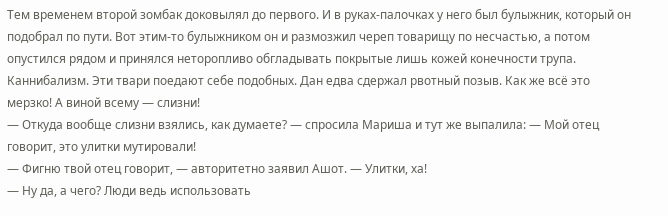Тем временем второй зомбак доковылял до первого. И в руках-палочках у него был булыжник, который он подобрал по пути. Вот этим-то булыжником он и размозжил череп товарищу по несчастью, а потом опустился рядом и принялся неторопливо обгладывать покрытые лишь кожей конечности трупа.
Каннибализм. Эти твари поедают себе подобных. Дан едва сдержал рвотный позыв. Как же всё это мерзко! А виной всему — слизни!
— Откуда вообще слизни взялись, как думаете? — спросила Мариша и тут же выпалила: — Мой отец говорит, это улитки мутировали!
— Фигню твой отец говорит, — авторитетно заявил Ашот. — Улитки, ха!
— Ну да, а чего? Люди ведь использовать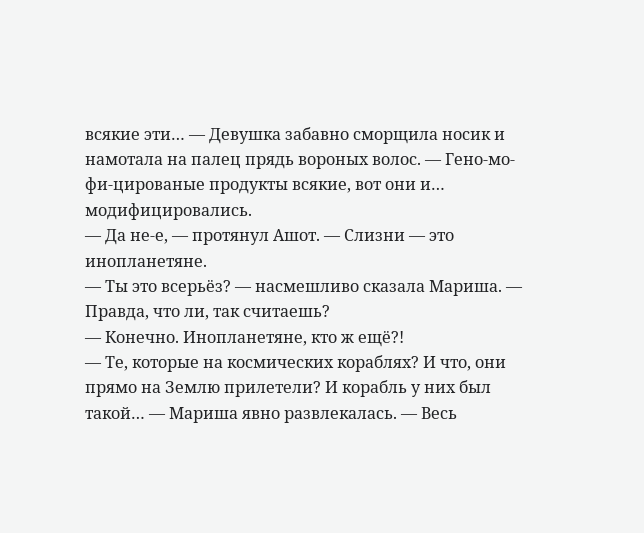всякие эти… — Девушка забавно сморщила носик и намотала на палец прядь вороных волос. — Гено-мо-фи-цированые продукты всякие, вот они и… модифицировались.
— Да не-е, — протянул Ашот. — Слизни — это инопланетяне.
— Ты это всерьёз? — насмешливо сказала Мариша. — Правда, что ли, так считаешь?
— Конечно. Инопланетяне, кто ж ещё?!
— Те, которые на космических кораблях? И что, они прямо на Землю прилетели? И корабль у них был такой… — Мариша явно развлекалась. — Весь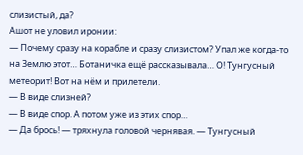слизистый, да?
Ашот не уловил иронии:
— Почему сразу на корабле и сразу слизистом? Упал же когда-то на Землю этот… Ботаничка ещё рассказывала… О! Тунгусный метеорит! Вот на нём и прилетели.
— В виде слизней?
— В виде спор. А потом уже из этих спор…
— Да брось! — тряхнула головой чернявая. — Тунгусный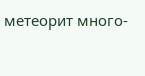метеорит много-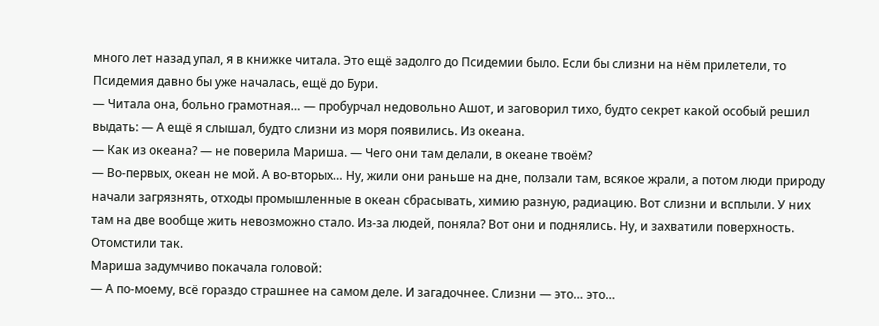много лет назад упал, я в книжке читала. Это ещё задолго до Псидемии было. Если бы слизни на нём прилетели, то Псидемия давно бы уже началась, ещё до Бури.
— Читала она, больно грамотная… — пробурчал недовольно Ашот, и заговорил тихо, будто секрет какой особый решил выдать: — А ещё я слышал, будто слизни из моря появились. Из океана.
— Как из океана? — не поверила Мариша. — Чего они там делали, в океане твоём?
— Во-первых, океан не мой. А во-вторых… Ну, жили они раньше на дне, ползали там, всякое жрали, а потом люди природу начали загрязнять, отходы промышленные в океан сбрасывать, химию разную, радиацию. Вот слизни и всплыли. У них там на две вообще жить невозможно стало. Из-за людей, поняла? Вот они и поднялись. Ну, и захватили поверхность. Отомстили так.
Мариша задумчиво покачала головой:
— А по-моему, всё гораздо страшнее на самом деле. И загадочнее. Слизни — это… это…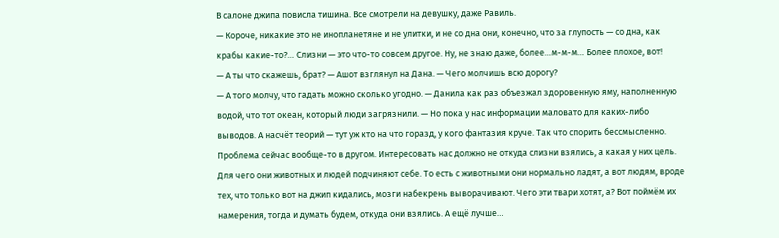В салоне джипа повисла тишина. Все смотрели на девушку, даже Равиль.
— Короче, никакие это не инопланетяне и не улитки, и не со дна они, конечно, что за глупость — со дна, как крабы какие-то?… Слизни — это что-то совсем другое. Ну, не знаю даже, более…м-м-м… Более плохое, вот!
— А ты что скажешь, брат? — Ашот взглянул на Дана. — Чего молчишь всю дорогу?
— А того молчу, что гадать можно сколько угодно. — Данила как раз объезжал здоровенную яму, наполненную водой, что тот океан, который люди загрязнили. — Но пока у нас информации маловато для каких-либо выводов. А насчёт теорий — тут уж кто на что горазд, у кого фантазия круче. Так что спорить бессмысленно. Проблема сейчас вообще-то в другом. Интересовать нас должно не откуда слизни взялись, а какая у них цель. Для чего они животных и людей подчиняют себе. То есть с животными они нормально ладят, а вот людям, вроде тех, что только вот на джип кидались, мозги набекрень выворачивают. Чего эти твари хотят, а? Вот поймём их намерения, тогда и думать будем, откуда они взялись. А ещё лучше…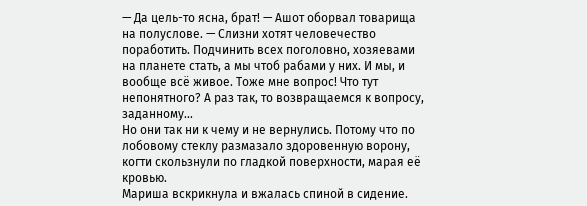— Да цель-то ясна, брат! — Ашот оборвал товарища на полуслове. — Слизни хотят человечество поработить. Подчинить всех поголовно, хозяевами на планете стать, а мы чтоб рабами у них. И мы, и вообще всё живое. Тоже мне вопрос! Что тут непонятного? А раз так, то возвращаемся к вопросу, заданному…
Но они так ни к чему и не вернулись. Потому что по лобовому стеклу размазало здоровенную ворону, когти скользнули по гладкой поверхности, марая её кровью.
Мариша вскрикнула и вжалась спиной в сидение.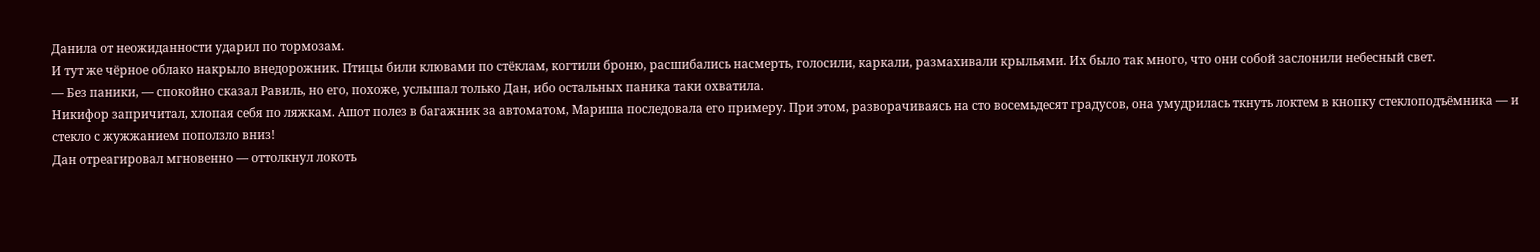Данила от неожиданности ударил по тормозам.
И тут же чёрное облако накрыло внедорожник. Птицы били клювами по стёклам, когтили броню, расшибались насмерть, голосили, каркали, размахивали крыльями. Их было так много, что они собой заслонили небесный свет.
— Без паники, — спокойно сказал Равиль, но его, похоже, услышал только Дан, ибо остальных паника таки охватила.
Никифор запричитал, хлопая себя по ляжкам. Ашот полез в багажник за автоматом, Мариша последовала его примеру. При этом, разворачиваясь на сто восемьдесят градусов, она умудрилась ткнуть локтем в кнопку стеклоподъёмника — и стекло с жужжанием поползло вниз!
Дан отреагировал мгновенно — оттолкнул локоть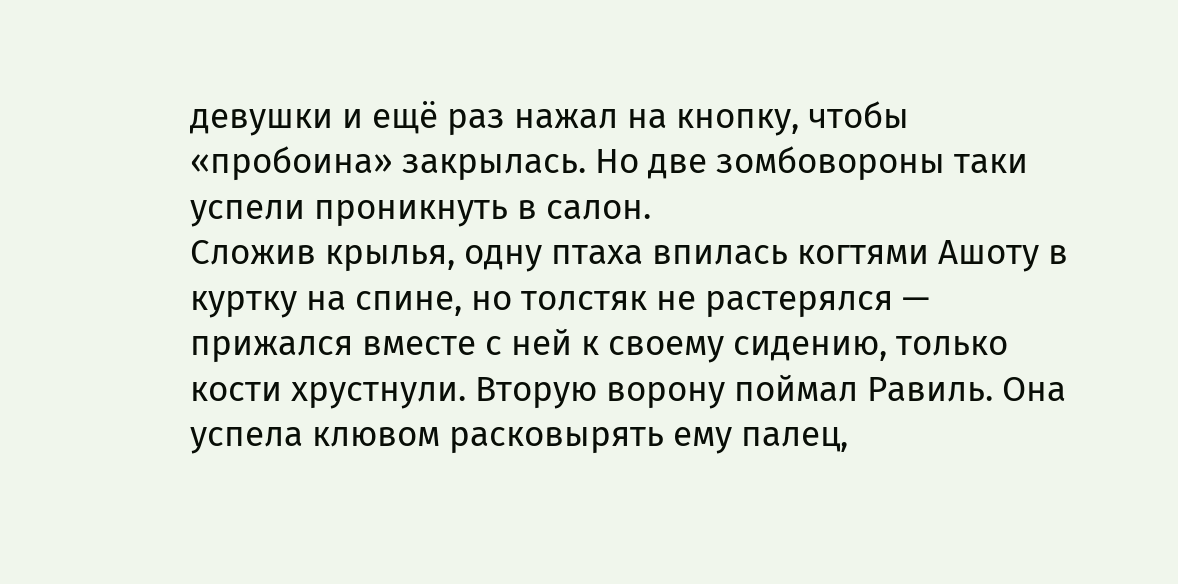девушки и ещё раз нажал на кнопку, чтобы «пробоина» закрылась. Но две зомбовороны таки успели проникнуть в салон.
Сложив крылья, одну птаха впилась когтями Ашоту в куртку на спине, но толстяк не растерялся — прижался вместе с ней к своему сидению, только кости хрустнули. Вторую ворону поймал Равиль. Она успела клювом расковырять ему палец,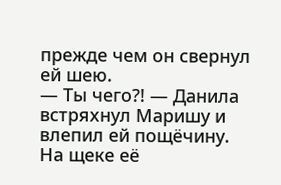прежде чем он свернул ей шею.
— Ты чего?! — Данила встряхнул Маришу и влепил ей пощёчину. На щеке её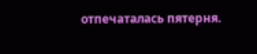отпечаталась пятерня.